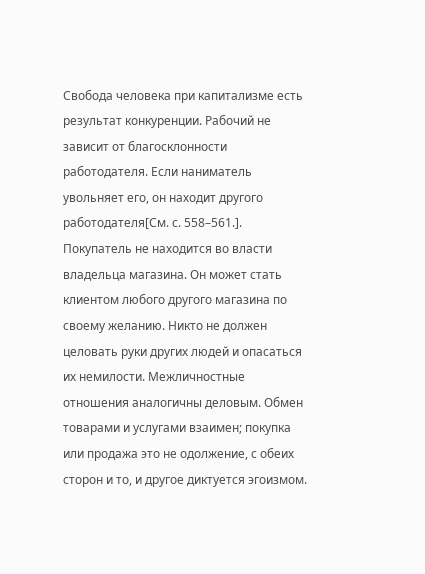Свобода человека при капитализме есть результат конкуренции. Рабочий не зависит от благосклонности работодателя. Если наниматель увольняет его, он находит другого работодателя[См. с. 558–561.]. Покупатель не находится во власти владельца магазина. Он может стать клиентом любого другого магазина по своему желанию. Никто не должен целовать руки других людей и опасаться их немилости. Межличностные отношения аналогичны деловым. Обмен товарами и услугами взаимен; покупка или продажа это не одолжение, с обеих сторон и то, и другое диктуется эгоизмом.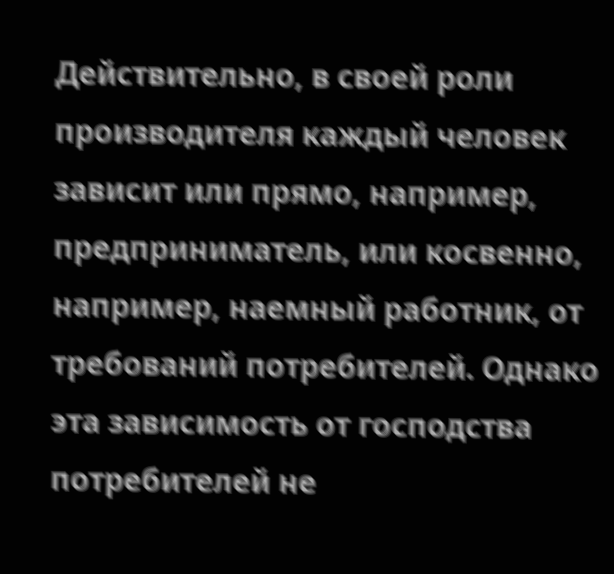Действительно, в своей роли производителя каждый человек зависит или прямо, например, предприниматель, или косвенно, например, наемный работник, от требований потребителей. Однако эта зависимость от господства потребителей не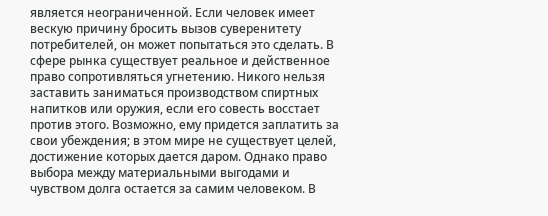является неограниченной. Если человек имеет вескую причину бросить вызов суверенитету потребителей, он может попытаться это сделать. В сфере рынка существует реальное и действенное право сопротивляться угнетению. Никого нельзя заставить заниматься производством спиртных напитков или оружия, если его совесть восстает против этого. Возможно, ему придется заплатить за свои убеждения; в этом мире не существует целей, достижение которых дается даром. Однако право выбора между материальными выгодами и чувством долга остается за самим человеком. В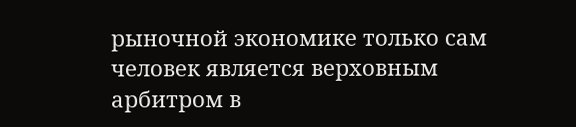рыночной экономике только сам человек является верховным арбитром в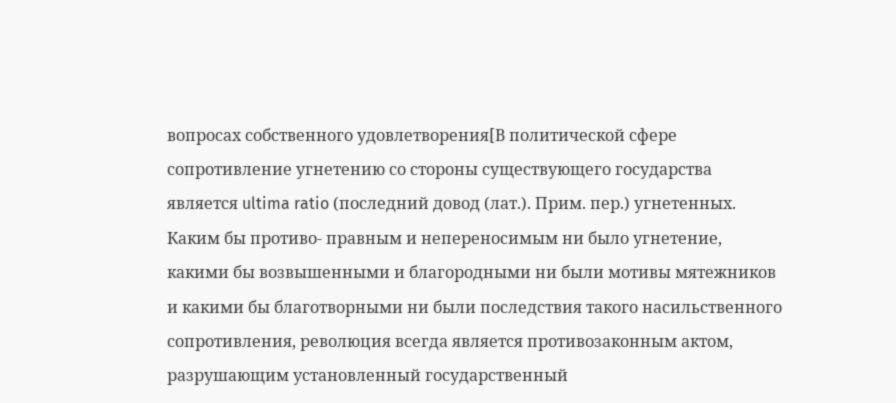вопросах собственного удовлетворения[В политической сфере сопротивление угнетению со стороны существующего государства является ultima ratio (последний довод (лат.). Прим. пер.) угнетенных. Каким бы противо- правным и непереносимым ни было угнетение, какими бы возвышенными и благородными ни были мотивы мятежников и какими бы благотворными ни были последствия такого насильственного сопротивления, революция всегда является противозаконным актом, разрушающим установленный государственный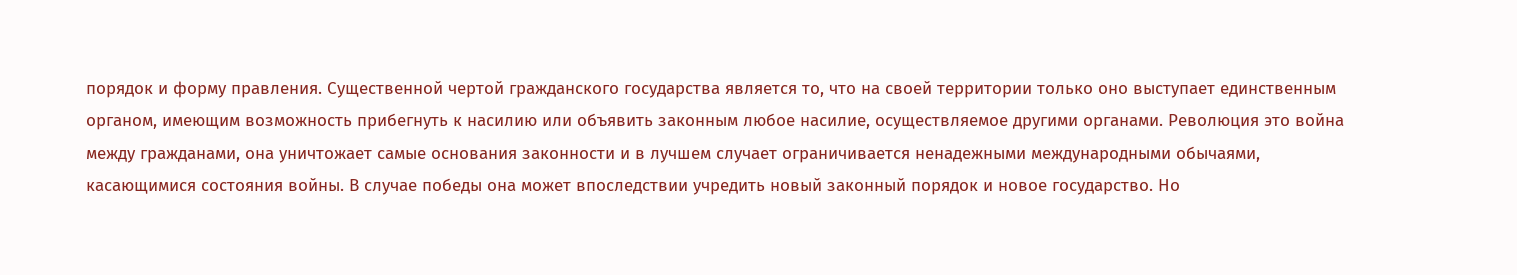порядок и форму правления. Существенной чертой гражданского государства является то, что на своей территории только оно выступает единственным органом, имеющим возможность прибегнуть к насилию или объявить законным любое насилие, осуществляемое другими органами. Революция это война между гражданами, она уничтожает самые основания законности и в лучшем случает ограничивается ненадежными международными обычаями, касающимися состояния войны. В случае победы она может впоследствии учредить новый законный порядок и новое государство. Но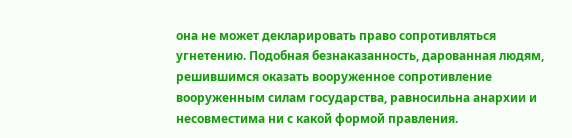она не может декларировать право сопротивляться угнетению. Подобная безнаказанность, дарованная людям, решившимся оказать вооруженное сопротивление вооруженным силам государства, равносильна анархии и несовместима ни с какой формой правления.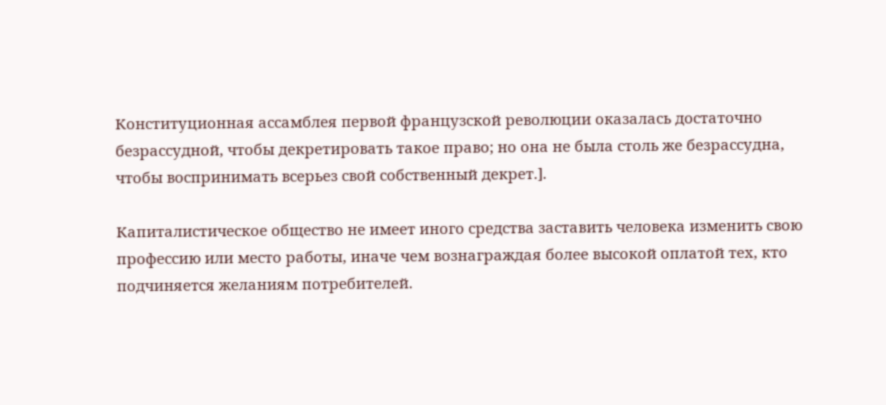Конституционная ассамблея первой французской революции оказалась достаточно безрассудной, чтобы декретировать такое право; но она не была столь же безрассудна, чтобы воспринимать всерьез свой собственный декрет.].

Капиталистическое общество не имеет иного средства заставить человека изменить свою профессию или место работы, иначе чем вознаграждая более высокой оплатой тех, кто подчиняется желаниям потребителей.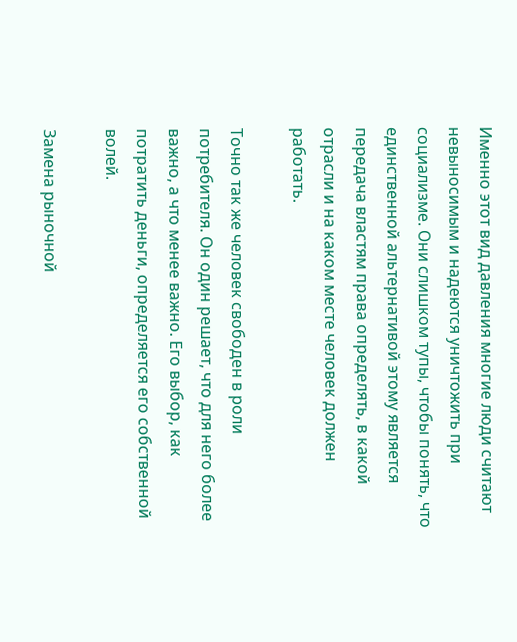Именно этот вид давления многие люди считают невыносимым и надеются уничтожить при социализме. Они слишком тупы, чтобы понять, что единственной альтернативой этому является передача властям права определять, в какой отрасли и на каком месте человек должен работать.

Точно так же человек свободен в роли потребителя. Он один решает, что для него более важно, а что менее важно. Его выбор, как потратить деньги, определяется его собственной волей.

Замена рыночной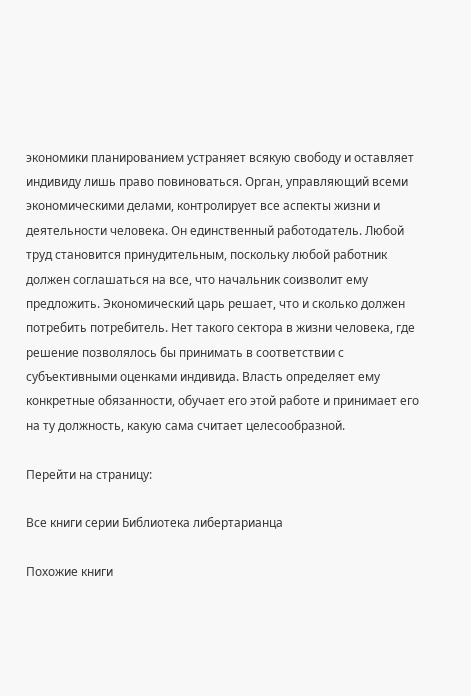экономики планированием устраняет всякую свободу и оставляет индивиду лишь право повиноваться. Орган, управляющий всеми экономическими делами, контролирует все аспекты жизни и деятельности человека. Он единственный работодатель. Любой труд становится принудительным, поскольку любой работник должен соглашаться на все, что начальник соизволит ему предложить. Экономический царь решает, что и сколько должен потребить потребитель. Нет такого сектора в жизни человека, где решение позволялось бы принимать в соответствии с субъективными оценками индивида. Власть определяет ему конкретные обязанности, обучает его этой работе и принимает его на ту должность, какую сама считает целесообразной.

Перейти на страницу:

Все книги серии Библиотека либертарианца

Похожие книги